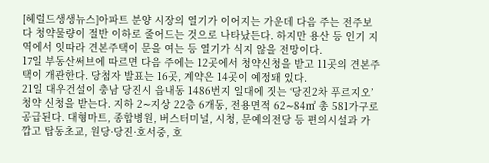[헤럴드생생뉴스]아파트 분양 시장의 열기가 이어지는 가운데 다음 주는 전주보다 청약물량이 절반 이하로 줄어드는 것으로 나타났든다. 하지만 용산 등 인기 지역에서 잇따라 견본주택이 문을 여는 등 열기가 식지 않을 전망이다.
17일 부동산써브에 따르면 다음 주에는 12곳에서 청약신청을 받고 11곳의 견본주택이 개관한다. 당첨자 발표는 16곳, 계약은 14곳이 예정돼 있다.
21일 대우건설이 충남 당진시 읍내동 1486번지 일대에 짓는 ‘당진2차 푸르지오’ 청약 신청을 받는다. 지하 2∼지상 22층 6개동, 전용면적 62∼84㎡ 총 581가구로 공급된다. 대형마트, 종합병원, 버스터미널, 시청, 문예의전당 등 편의시설과 가깝고 탑동초교, 원당·당진·호서중, 호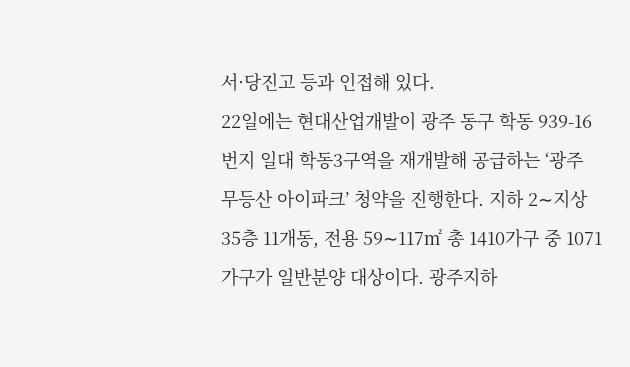서·당진고 등과 인접해 있다.
22일에는 현대산업개발이 광주 동구 학동 939-16번지 일대 학동3구역을 재개발해 공급하는 ‘광주 무등산 아이파크’ 청약을 진행한다. 지하 2∼지상 35층 11개동, 전용 59∼117㎡ 총 1410가구 중 1071가구가 일반분양 대상이다. 광주지하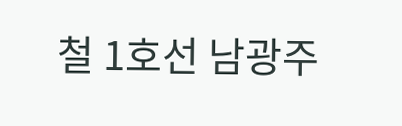철 1호선 남광주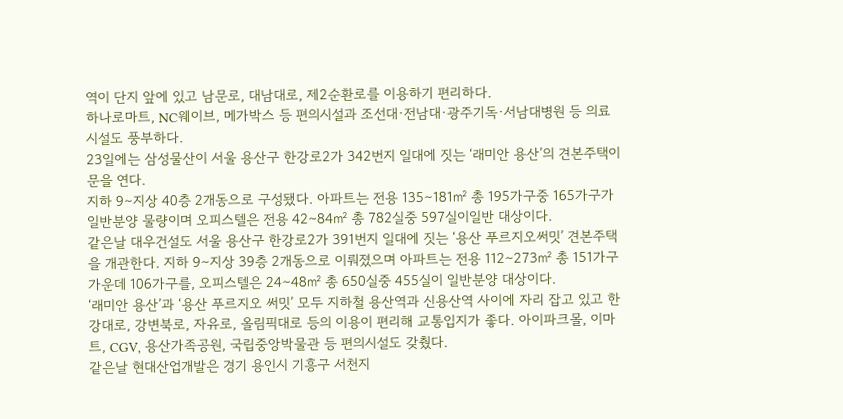역이 단지 앞에 있고 남문로, 대남대로, 제2순환로를 이용하기 편리하다.
하나로마트, NC웨이브, 메가박스 등 편의시설과 조선대·전남대·광주기독·서남대병원 등 의료시설도 풍부하다.
23일에는 삼성물산이 서울 용산구 한강로2가 342번지 일대에 짓는 ‘래미안 용산’의 견본주택이 문을 연다.
지하 9∼지상 40층 2개동으로 구성됐다. 아파트는 전용 135∼181㎡ 총 195가구중 165가구가 일반분양 물량이며 오피스텔은 전용 42∼84㎡ 총 782실중 597실이일반 대상이다.
같은날 대우건설도 서울 용산구 한강로2가 391번지 일대에 짓는 ‘용산 푸르지오써밋’ 견본주택을 개관한다. 지하 9∼지상 39층 2개동으로 이뤄졌으며 아파트는 전용 112∼273㎡ 총 151가구 가운데 106가구를, 오피스텔은 24∼48㎡ 총 650실중 455실이 일반분양 대상이다.
‘래미안 용산’과 ‘용산 푸르지오 써밋’ 모두 지하철 용산역과 신용산역 사이에 자리 잡고 있고 한강대로, 강변북로, 자유로, 올림픽대로 등의 이용이 편리해 교통입지가 좋다. 아이파크몰, 이마트, CGV, 용산가족공원, 국립중앙박물관 등 편의시설도 갖췄다.
같은날 현대산업개발은 경기 용인시 기흥구 서천지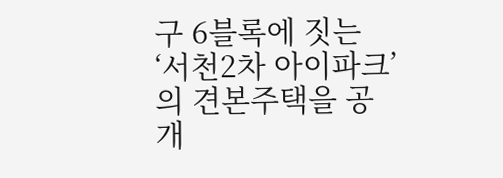구 6블록에 짓는 ‘서천2차 아이파크’의 견본주택을 공개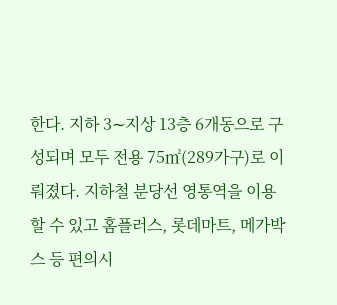한다. 지하 3∼지상 13층 6개동으로 구성되며 모두 전용 75㎡(289가구)로 이뤄졌다. 지하철 분당선 영통역을 이용할 수 있고 홈플러스, 롯데마트, 메가박스 등 편의시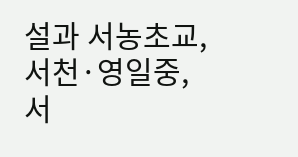설과 서농초교, 서천·영일중, 서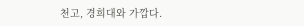천고, 경희대와 가깝다.